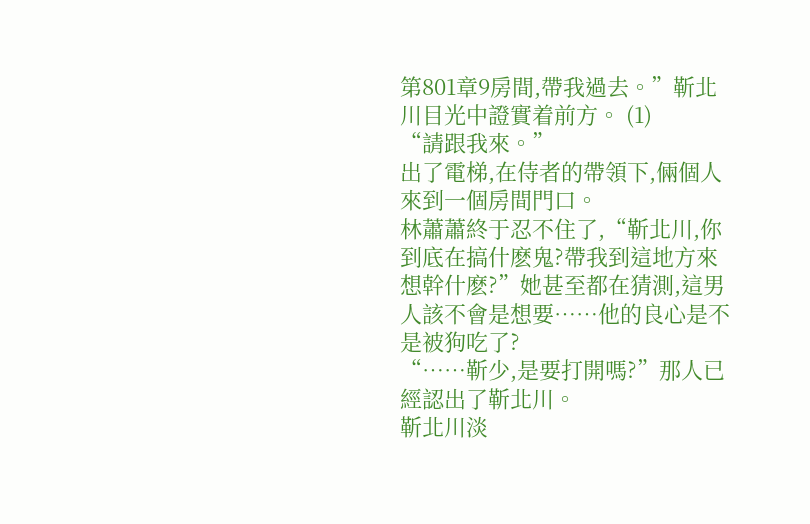第801章9房間,帶我過去。”靳北川目光中證實着前方。 (1)
“請跟我來。”
出了電梯,在侍者的帶領下,倆個人來到一個房間門口。
林蕭蕭終于忍不住了,“靳北川,你到底在搞什麽鬼?帶我到這地方來想幹什麽?”她甚至都在猜測,這男人該不會是想要……他的良心是不是被狗吃了?
“……靳少,是要打開嗎?”那人已經認出了靳北川。
靳北川淡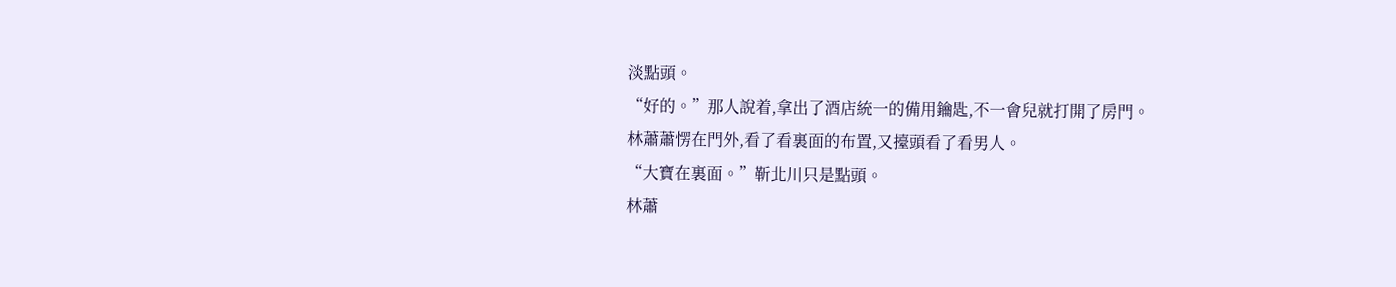淡點頭。
“好的。”那人說着,拿出了酒店統一的備用鑰匙,不一會兒就打開了房門。
林蕭蕭愣在門外,看了看裏面的布置,又擡頭看了看男人。
“大寶在裏面。”靳北川只是點頭。
林蕭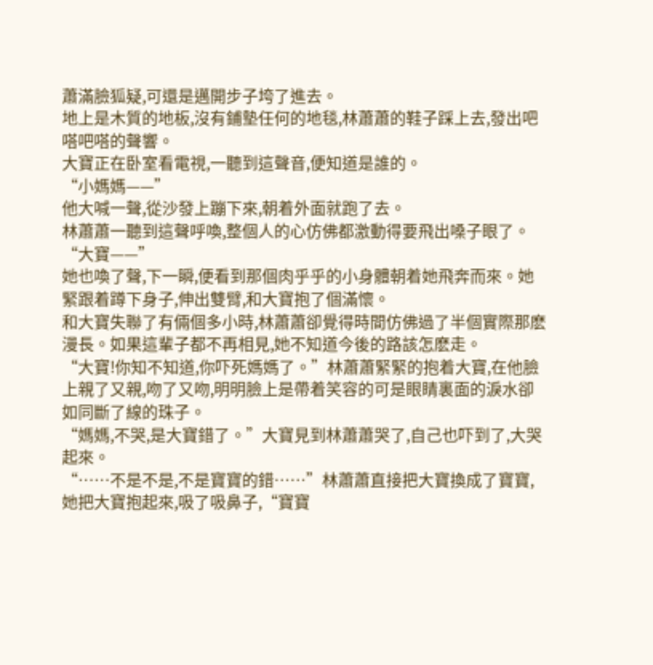蕭滿臉狐疑,可還是邁開步子垮了進去。
地上是木質的地板,沒有鋪墊任何的地毯,林蕭蕭的鞋子踩上去,發出吧嗒吧嗒的聲響。
大寶正在卧室看電視,一聽到這聲音,便知道是誰的。
“小媽媽——”
他大喊一聲,從沙發上蹦下來,朝着外面就跑了去。
林蕭蕭一聽到這聲呼喚,整個人的心仿佛都激動得要飛出嗓子眼了。
“大寶——”
她也喚了聲,下一瞬,便看到那個肉乎乎的小身體朝着她飛奔而來。她緊跟着蹲下身子,伸出雙臂,和大寶抱了個滿懷。
和大寶失聯了有倆個多小時,林蕭蕭卻覺得時間仿佛過了半個實際那麽漫長。如果這輩子都不再相見,她不知道今後的路該怎麽走。
“大寶!你知不知道,你吓死媽媽了。”林蕭蕭緊緊的抱着大寶,在他臉上親了又親,吻了又吻,明明臉上是帶着笑容的可是眼睛裏面的淚水卻如同斷了線的珠子。
“媽媽,不哭,是大寶錯了。”大寶見到林蕭蕭哭了,自己也吓到了,大哭起來。
“……不是不是,不是寶寶的錯……”林蕭蕭直接把大寶換成了寶寶,她把大寶抱起來,吸了吸鼻子,“寶寶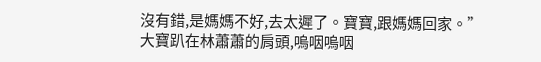沒有錯,是媽媽不好,去太遲了。寶寶,跟媽媽回家。”
大寶趴在林蕭蕭的肩頭,嗚咽嗚咽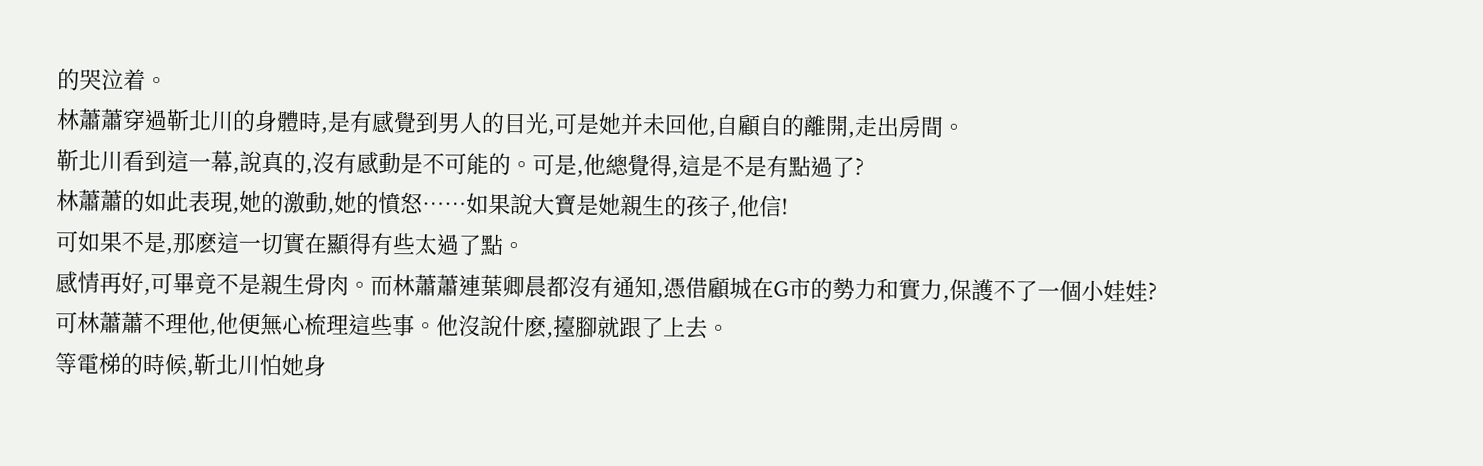的哭泣着。
林蕭蕭穿過靳北川的身體時,是有感覺到男人的目光,可是她并未回他,自顧自的離開,走出房間。
靳北川看到這一幕,說真的,沒有感動是不可能的。可是,他總覺得,這是不是有點過了?
林蕭蕭的如此表現,她的激動,她的憤怒……如果說大寶是她親生的孩子,他信!
可如果不是,那麽這一切實在顯得有些太過了點。
感情再好,可畢竟不是親生骨肉。而林蕭蕭連葉卿晨都沒有通知,憑借顧城在G市的勢力和實力,保護不了一個小娃娃?
可林蕭蕭不理他,他便無心梳理這些事。他沒說什麽,擡腳就跟了上去。
等電梯的時候,靳北川怕她身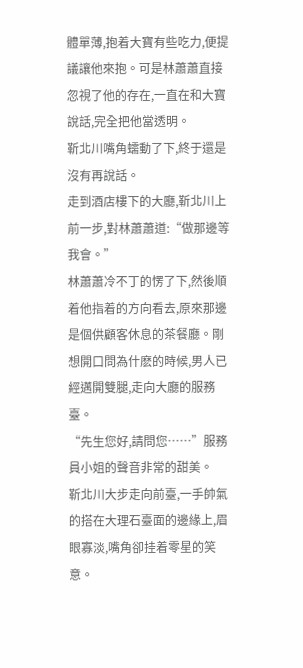體單薄,抱着大寶有些吃力,便提議讓他來抱。可是林蕭蕭直接忽視了他的存在,一直在和大寶說話,完全把他當透明。
靳北川嘴角蠕動了下,終于還是沒有再說話。
走到酒店樓下的大廳,靳北川上前一步,對林蕭蕭道:“做那邊等我會。”
林蕭蕭冷不丁的愣了下,然後順着他指着的方向看去,原來那邊是個供顧客休息的茶餐廳。剛想開口問為什麽的時候,男人已經邁開雙腿,走向大廳的服務臺。
“先生您好,請問您……”服務員小姐的聲音非常的甜美。
靳北川大步走向前臺,一手帥氣的搭在大理石臺面的邊緣上,眉眼寡淡,嘴角卻挂着零星的笑意。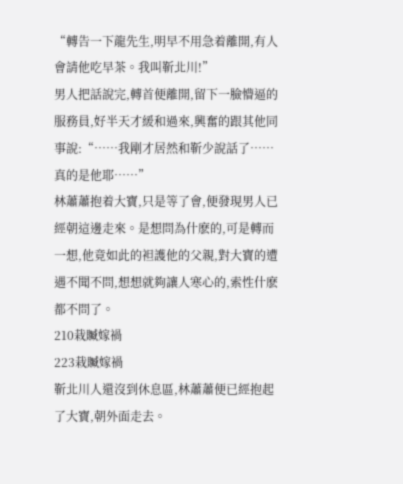“轉告一下龍先生,明早不用急着離開,有人會請他吃早茶。我叫靳北川!”
男人把話說完,轉首便離開,留下一臉懵逼的服務員,好半天才緩和過來,興奮的跟其他同事說:“……我剛才居然和靳少說話了……真的是他耶……”
林蕭蕭抱着大寶,只是等了會,便發現男人已經朝這邊走來。是想問為什麽的,可是轉而一想,他竟如此的袒護他的父親,對大寶的遭遇不聞不問,想想就夠讓人寒心的,索性什麽都不問了。
210栽贓嫁禍
223栽贓嫁禍
靳北川人還沒到休息區,林蕭蕭便已經抱起了大寶,朝外面走去。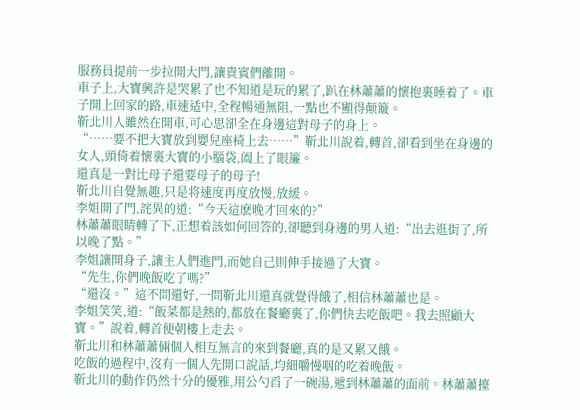服務員提前一步拉開大門,讓貴賓們離開。
車子上,大寶興許是哭累了也不知道是玩的累了,趴在林蕭蕭的懷抱裏睡着了。車子開上回家的路,車速适中,全程暢通無阻,一點也不顯得颠簸。
靳北川人雖然在開車,可心思卻全在身邊這對母子的身上。
“……要不把大寶放到嬰兒座椅上去……”靳北川說着,轉首,卻看到坐在身邊的女人,頭倚着懷裏大寶的小腦袋,阖上了眼簾。
還真是一對比母子還要母子的母子!
靳北川自覺無趣,只是将速度再度放慢,放緩。
李姐開了門,詫異的道:“今天這麽晚才回來的?”
林蕭蕭眼睛轉了下,正想着該如何回答的,卻聽到身邊的男人道:“出去逛街了,所以晚了點。”
李姐讓開身子,讓主人們進門,而她自己則伸手接過了大寶。
“先生,你們晚飯吃了嗎?”
“還沒。”這不問還好,一問靳北川還真就覺得餓了,相信林蕭蕭也是。
李姐笑笑,道:“飯菜都是熱的,都放在餐廳裏了,你們快去吃飯吧。我去照顧大寶。”說着,轉首便朝樓上走去。
靳北川和林蕭蕭倆個人相互無言的來到餐廳,真的是又累又餓。
吃飯的過程中,沒有一個人先開口說話,均細嚼慢咽的吃着晚飯。
靳北川的動作仍然十分的優雅,用公勺舀了一碗湯,遞到林蕭蕭的面前。林蕭蕭擡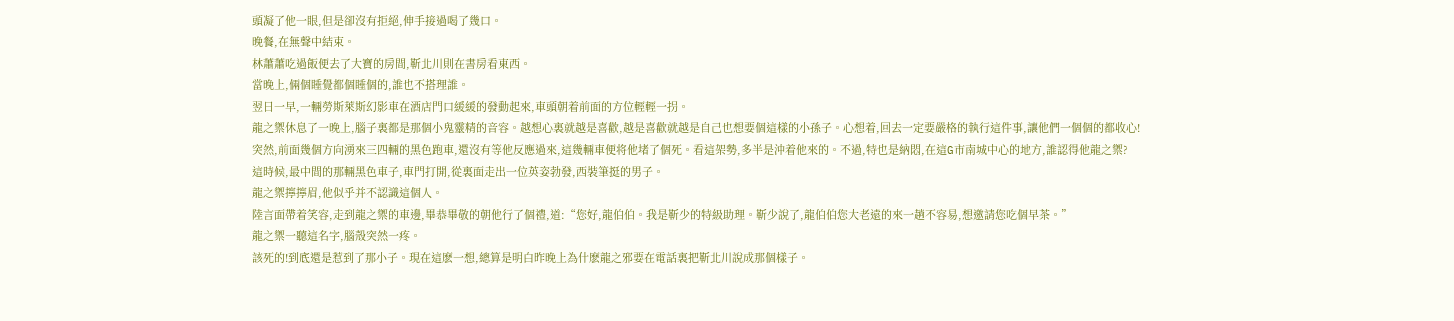頭凝了他一眼,但是卻沒有拒絕,伸手接過喝了幾口。
晚餐,在無聲中結束。
林蕭蕭吃過飯便去了大寶的房間,靳北川則在書房看東西。
當晚上,倆個睡覺都個睡個的,誰也不搭理誰。
翌日一早,一輛勞斯萊斯幻影車在酒店門口緩緩的發動起來,車頭朝着前面的方位輕輕一拐。
龍之禦休息了一晚上,腦子裏都是那個小鬼靈精的音容。越想心裏就越是喜歡,越是喜歡就越是自己也想要個這樣的小孫子。心想着,回去一定要嚴格的執行這件事,讓他們一個個的都收心!
突然,前面幾個方向湧來三四輛的黑色跑車,還沒有等他反應過來,這幾輛車便将他堵了個死。看這架勢,多半是沖着他來的。不過,特也是納悶,在這G市南城中心的地方,誰認得他龍之禦?
這時候,最中間的那輛黑色車子,車門打開,從裏面走出一位英姿勃發,西裝筆挺的男子。
龍之禦擰擰眉,他似乎并不認識這個人。
陸言面帶着笑容,走到龍之禦的車邊,畢恭畢敬的朝他行了個禮,道:“您好,龍伯伯。我是靳少的特級助理。靳少說了,龍伯伯您大老遠的來一趟不容易,想邀請您吃個早茶。”
龍之禦一聽這名字,腦殼突然一疼。
該死的!到底還是惹到了那小子。現在這麽一想,總算是明白昨晚上為什麽龍之邪要在電話裏把靳北川說成那個樣子。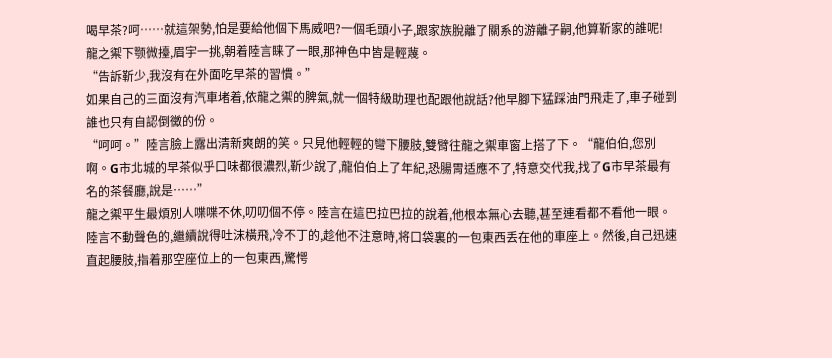喝早茶?呵……就這架勢,怕是要給他個下馬威吧?一個毛頭小子,跟家族脫離了關系的游離子嗣,他算靳家的誰呢!
龍之禦下颚微擡,眉宇一挑,朝着陸言睐了一眼,那神色中皆是輕蔑。
“告訴靳少,我沒有在外面吃早茶的習慣。”
如果自己的三面沒有汽車堵着,依龍之禦的脾氣,就一個特級助理也配跟他說話?他早腳下猛踩油門飛走了,車子碰到誰也只有自認倒黴的份。
“呵呵。”陸言臉上露出清新爽朗的笑。只見他輕輕的彎下腰肢,雙臂往龍之禦車窗上搭了下。“龍伯伯,您別啊。G市北城的早茶似乎口味都很濃烈,靳少說了,龍伯伯上了年紀,恐腸胃适應不了,特意交代我,找了G市早茶最有名的茶餐廳,說是……”
龍之禦平生最煩別人喋喋不休,叨叨個不停。陸言在這巴拉巴拉的說着,他根本無心去聽,甚至連看都不看他一眼。
陸言不動聲色的,繼續說得吐沫橫飛,冷不丁的,趁他不注意時,将口袋裏的一包東西丢在他的車座上。然後,自己迅速直起腰肢,指着那空座位上的一包東西,驚愕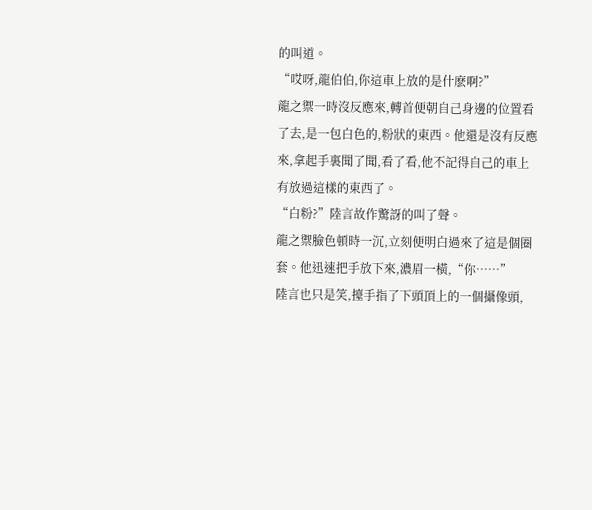的叫道。
“哎呀,龍伯伯,你這車上放的是什麽啊?”
龍之禦一時沒反應來,轉首便朝自己身邊的位置看了去,是一包白色的,粉狀的東西。他還是沒有反應來,拿起手裏聞了聞,看了看,他不記得自己的車上有放過這樣的東西了。
“白粉?”陸言故作驚訝的叫了聲。
龍之禦臉色頓時一沉,立刻便明白過來了這是個圈套。他迅速把手放下來,濃眉一橫,“你……”
陸言也只是笑,擡手指了下頭頂上的一個攝像頭,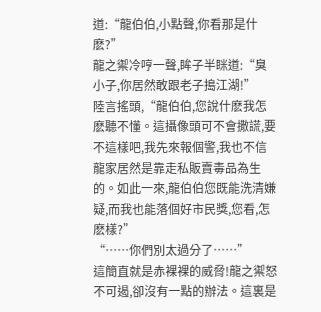道:“龍伯伯,小點聲,你看那是什麽?”
龍之禦冷哼一聲,眸子半眯道:“臭小子,你居然敢跟老子搗江湖!”
陸言搖頭,“龍伯伯,您說什麽我怎麽聽不懂。這攝像頭可不會撒謊,要不這樣吧,我先來報個警,我也不信龍家居然是靠走私販賣毒品為生的。如此一來,龍伯伯您既能洗清嫌疑,而我也能落個好市民獎,您看,怎麽樣?”
“……你們別太過分了……”
這簡直就是赤裸裸的威脅!龍之禦怒不可遏,卻沒有一點的辦法。這裏是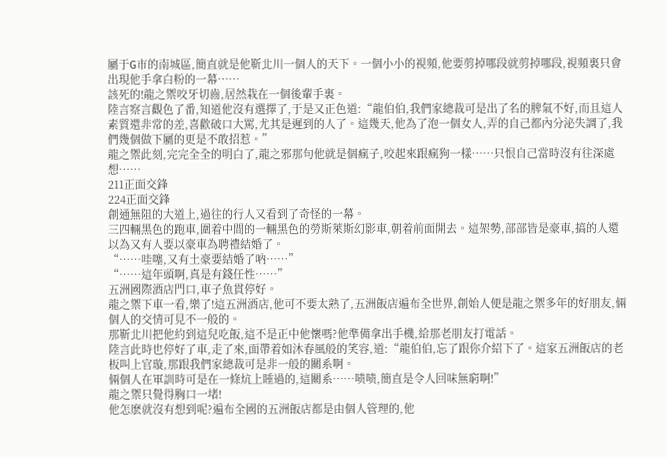屬于G市的南城區,簡直就是他靳北川一個人的天下。一個小小的視頻,他要剪掉哪段就剪掉哪段,視頻裏只會出現他手拿白粉的一幕……
該死的!龍之禦咬牙切齒,居然栽在一個後輩手裏。
陸言察言觀色了番,知道他沒有選擇了,于是又正色道:“龍伯伯,我們家總裁可是出了名的脾氣不好,而且這人素質還非常的差,喜歡破口大罵,尤其是遲到的人了。這幾天,他為了泡一個女人,弄的自己都內分泌失調了,我們幾個做下屬的更是不敢招惹。”
龍之禦此刻,完完全全的明白了,龍之邪那句他就是個瘋子,咬起來跟瘋狗一樣……只恨自己當時沒有往深處想……
211正面交鋒
224正面交鋒
創通無阻的大道上,過往的行人又看到了奇怪的一幕。
三四輛黑色的跑車,圍着中間的一輛黑色的勞斯萊斯幻影車,朝着前面開去。這架勢,部部皆是豪車,搞的人還以為又有人要以豪車為聘禮結婚了。
“……哇噻,又有土豪要結婚了吶……”
“……這年頭啊,真是有錢任性……”
五洲國際酒店門口,車子魚貫停好。
龍之禦下車一看,樂了!這五洲酒店,他可不要太熟了,五洲飯店遍布全世界,創始人便是龍之禦多年的好朋友,倆個人的交情可見不一般的。
那靳北川把他約到這兒吃飯,這不是正中他懷嗎?他準備拿出手機,給那老朋友打電話。
陸言此時也停好了車,走了來,面帶着如沐春風般的笑容,道:“龍伯伯,忘了跟你介紹下了。這家五洲飯店的老板叫上官璇,那跟我們家總裁可是非一般的關系啊。
倆個人在軍訓時可是在一條炕上睡過的,這關系……啧啧,簡直是令人回味無窮啊!”
龍之禦只覺得胸口一堵!
他怎麽就沒有想到呢?遍布全國的五洲飯店都是由個人管理的,他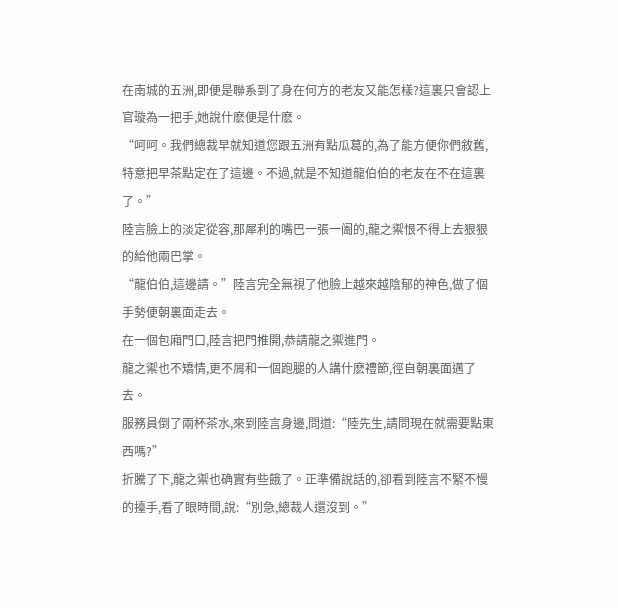在南城的五洲,即便是聯系到了身在何方的老友又能怎樣?這裏只會認上官璇為一把手,她說什麽便是什麽。
“呵呵。我們總裁早就知道您跟五洲有點瓜葛的,為了能方便你們敘舊,特意把早茶點定在了這邊。不過,就是不知道龍伯伯的老友在不在這裏了。”
陸言臉上的淡定從容,那犀利的嘴巴一張一阖的,龍之禦恨不得上去狠狠的給他兩巴掌。
“龍伯伯,這邊請。”陸言完全無視了他臉上越來越陰郁的神色,做了個手勢便朝裏面走去。
在一個包廂門口,陸言把門推開,恭請龍之禦進門。
龍之禦也不矯情,更不屑和一個跑腿的人講什麽禮節,徑自朝裏面邁了去。
服務員倒了兩杯茶水,來到陸言身邊,問道:“陸先生,請問現在就需要點東西嗎?”
折騰了下,龍之禦也确實有些餓了。正準備說話的,卻看到陸言不緊不慢的擡手,看了眼時間,說:“別急,總裁人還沒到。”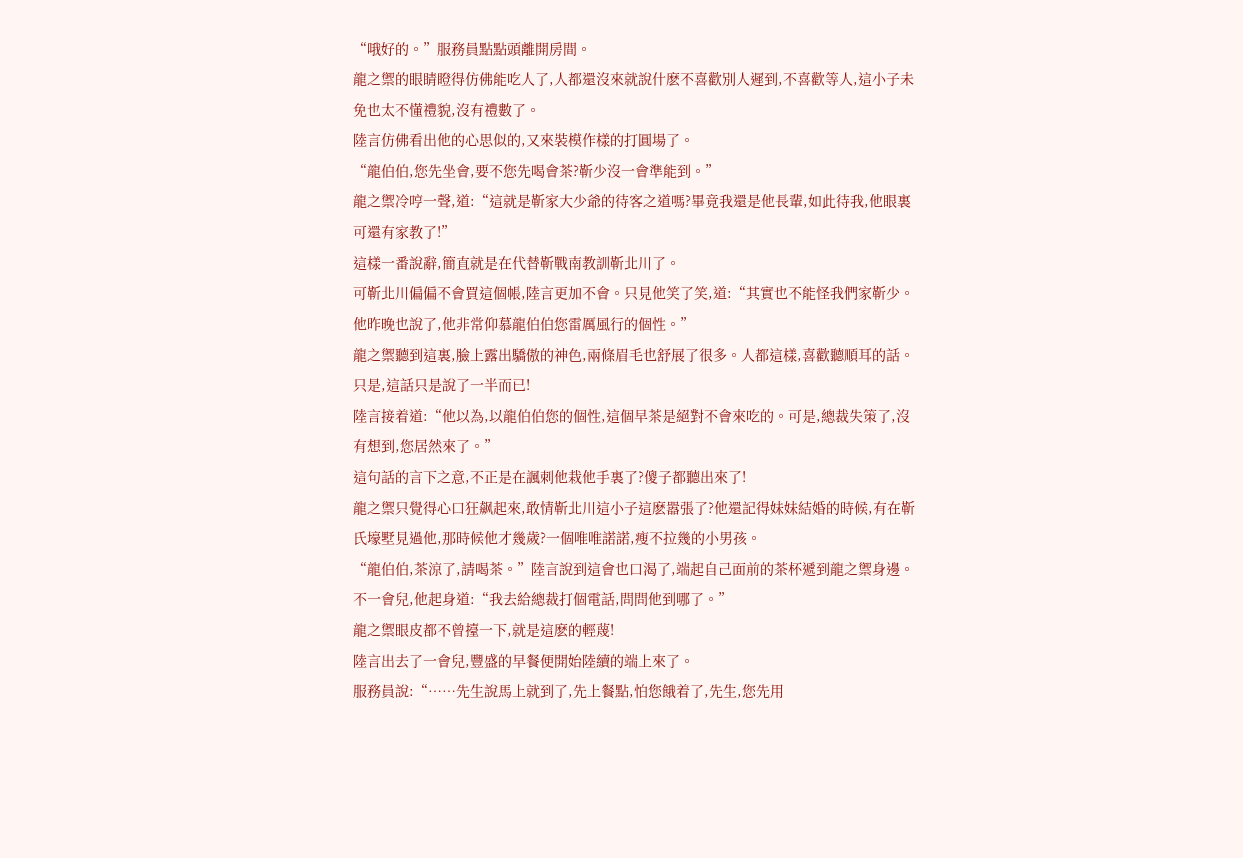“哦好的。”服務員點點頭離開房間。
龍之禦的眼睛瞪得仿佛能吃人了,人都還沒來就說什麽不喜歡別人遲到,不喜歡等人,這小子未免也太不懂禮貌,沒有禮數了。
陸言仿佛看出他的心思似的,又來裝模作樣的打圓場了。
“龍伯伯,您先坐會,要不您先喝會茶?靳少沒一會準能到。”
龍之禦冷哼一聲,道:“這就是靳家大少爺的待客之道嗎?畢竟我還是他長輩,如此待我,他眼裏可還有家教了!”
這樣一番說辭,簡直就是在代替靳戰南教訓靳北川了。
可靳北川偏偏不會買這個帳,陸言更加不會。只見他笑了笑,道:“其實也不能怪我們家靳少。他昨晚也說了,他非常仰慕龍伯伯您雷厲風行的個性。”
龍之禦聽到這裏,臉上露出驕傲的神色,兩條眉毛也舒展了很多。人都這樣,喜歡聽順耳的話。只是,這話只是說了一半而已!
陸言接着道:“他以為,以龍伯伯您的個性,這個早茶是絕對不會來吃的。可是,總裁失策了,沒有想到,您居然來了。”
這句話的言下之意,不正是在諷刺他栽他手裏了?傻子都聽出來了!
龍之禦只覺得心口狂飙起來,敢情靳北川這小子這麽嚣張了?他還記得妹妹結婚的時候,有在靳氏壕墅見過他,那時候他才幾歲?一個唯唯諾諾,瘦不拉幾的小男孩。
“龍伯伯,茶涼了,請喝茶。”陸言說到這會也口渴了,端起自己面前的茶杯遞到龍之禦身邊。不一會兒,他起身道:“我去給總裁打個電話,問問他到哪了。”
龍之禦眼皮都不曾擡一下,就是這麽的輕蔑!
陸言出去了一會兒,豐盛的早餐便開始陸續的端上來了。
服務員說:“……先生說馬上就到了,先上餐點,怕您餓着了,先生,您先用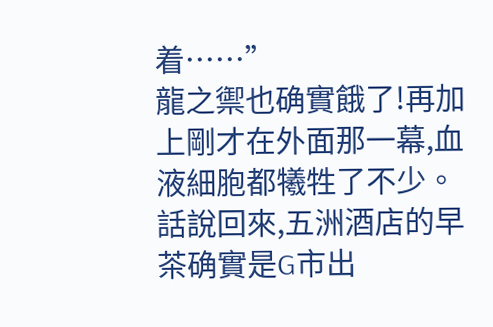着……”
龍之禦也确實餓了!再加上剛才在外面那一幕,血液細胞都犧牲了不少。
話說回來,五洲酒店的早茶确實是G市出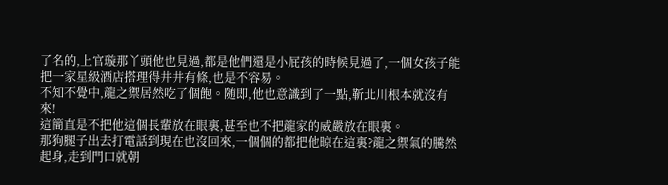了名的,上官璇那丫頭他也見過,都是他們還是小屁孩的時候見過了,一個女孩子能把一家星級酒店搭理得井井有條,也是不容易。
不知不覺中,龍之禦居然吃了個飽。随即,他也意識到了一點,靳北川根本就沒有來!
這簡直是不把他這個長輩放在眼裏,甚至也不把龍家的威嚴放在眼裏。
那狗腿子出去打電話到現在也沒回來,一個個的都把他晾在這裏?龍之禦氣的騰然起身,走到門口就朝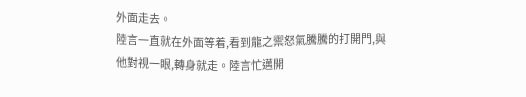外面走去。
陸言一直就在外面等着,看到龍之禦怒氣騰騰的打開門,與他對視一眼,轉身就走。陸言忙邁開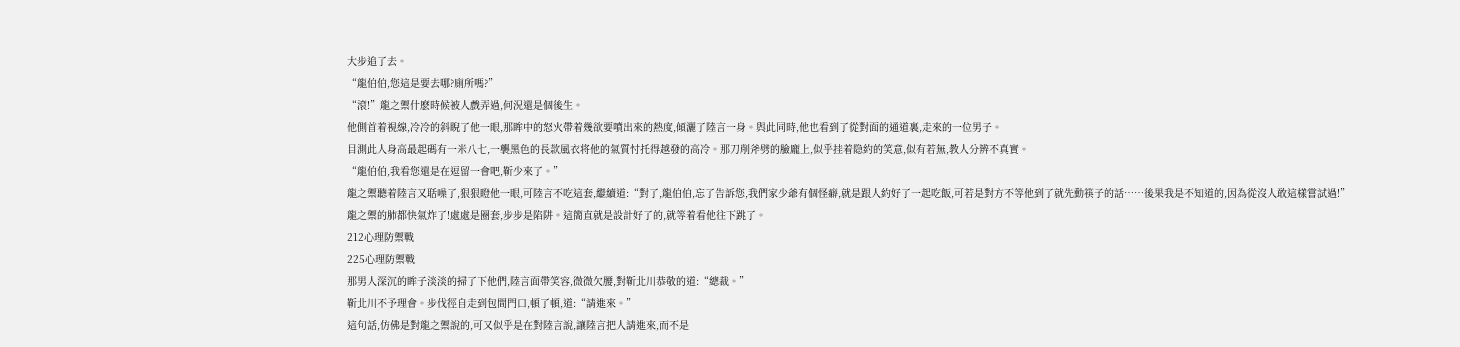大步追了去。
“龍伯伯,您這是要去哪?廁所嗎?”
“滾!”龍之禦什麽時候被人戲弄過,何況還是個後生。
他側首着視線,冷冷的斜睨了他一眼,那眸中的怒火帶着幾欲要噴出來的熱度,傾灑了陸言一身。與此同時,他也看到了從對面的通道裏,走來的一位男子。
目測此人身高最起碼有一米八七,一襲黑色的長款風衣将他的氣質忖托得越發的高冷。那刀削斧劈的臉龐上,似乎挂着隐約的笑意,似有若無,教人分辨不真實。
“龍伯伯,我看您還是在逗留一會吧,靳少來了。”
龍之禦聽着陸言又聒噪了,狠狠瞪他一眼,可陸言不吃這套,繼續道:“對了,龍伯伯,忘了告訴您,我們家少爺有個怪癖,就是跟人約好了一起吃飯,可若是對方不等他到了就先動筷子的話……後果我是不知道的,因為從沒人敢這樣嘗試過!”
龍之禦的肺都快氣炸了!處處是圈套,步步是陷阱。這簡直就是設計好了的,就等着看他往下跳了。
212心理防禦戰
225心理防禦戰
那男人深沉的眸子淡淡的掃了下他們,陸言面帶笑容,微微欠腰,對靳北川恭敬的道:“總裁。”
靳北川不予理會。步伐徑自走到包間門口,頓了頓,道:“請進來。”
這句話,仿佛是對龍之禦說的,可又似乎是在對陸言說,讓陸言把人請進來,而不是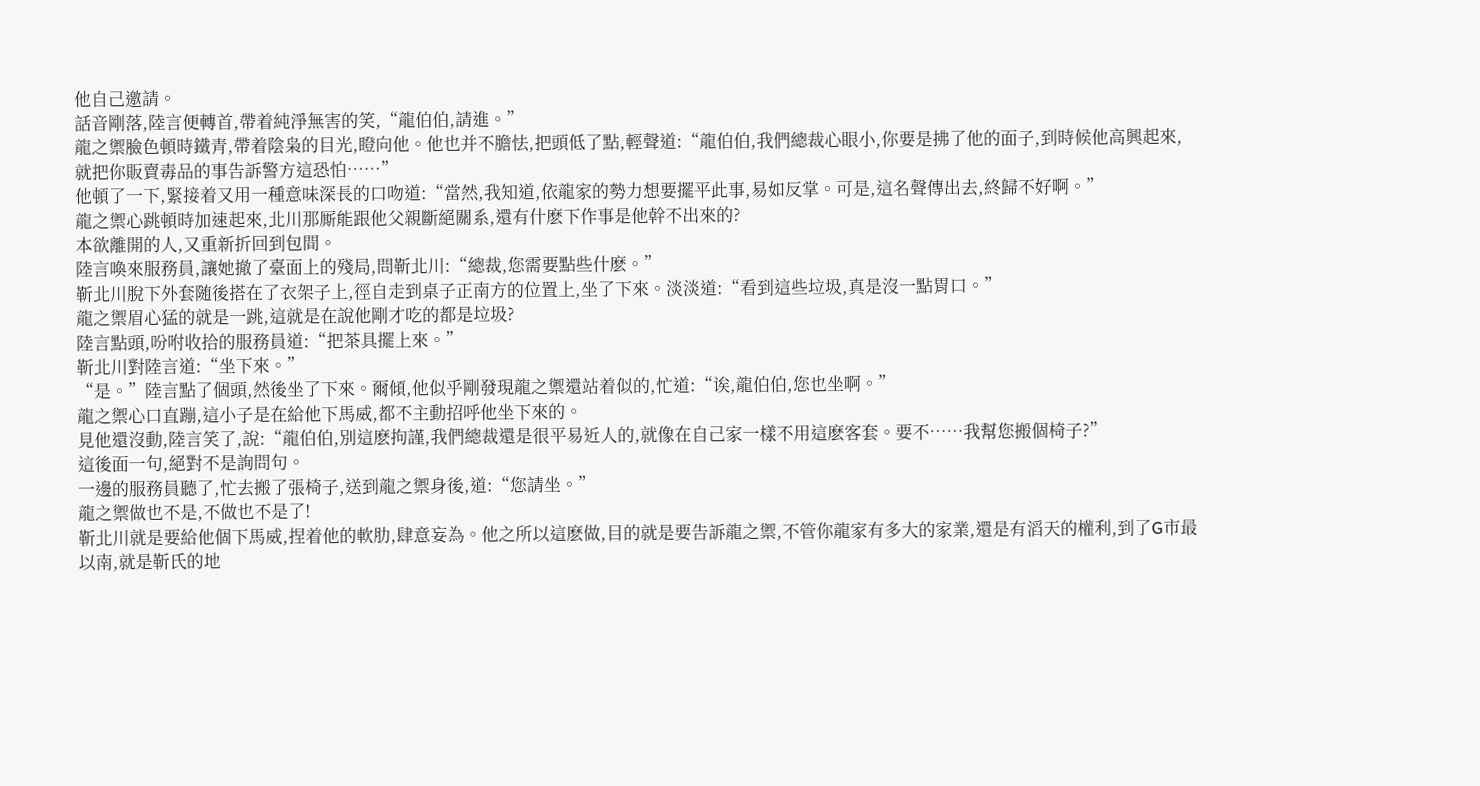他自己邀請。
話音剛落,陸言便轉首,帶着純淨無害的笑,“龍伯伯,請進。”
龍之禦臉色頓時鐵青,帶着陰枭的目光,瞪向他。他也并不膽怯,把頭低了點,輕聲道:“龍伯伯,我們總裁心眼小,你要是拂了他的面子,到時候他高興起來,就把你販賣毒品的事告訴警方這恐怕……”
他頓了一下,緊接着又用一種意味深長的口吻道:“當然,我知道,依龍家的勢力想要擺平此事,易如反掌。可是,這名聲傳出去,終歸不好啊。”
龍之禦心跳頓時加速起來,北川那厮能跟他父親斷絕關系,還有什麽下作事是他幹不出來的?
本欲離開的人,又重新折回到包間。
陸言喚來服務員,讓她撤了臺面上的殘局,問靳北川:“總裁,您需要點些什麽。”
靳北川脫下外套随後搭在了衣架子上,徑自走到桌子正南方的位置上,坐了下來。淡淡道:“看到這些垃圾,真是沒一點胃口。”
龍之禦眉心猛的就是一跳,這就是在說他剛才吃的都是垃圾?
陸言點頭,吩咐收拾的服務員道:“把茶具擺上來。”
靳北川對陸言道:“坐下來。”
“是。”陸言點了個頭,然後坐了下來。爾傾,他似乎剛發現龍之禦還站着似的,忙道:“诶,龍伯伯,您也坐啊。”
龍之禦心口直蹦,這小子是在給他下馬威,都不主動招呼他坐下來的。
見他還沒動,陸言笑了,說:“龍伯伯,別這麽拘謹,我們總裁還是很平易近人的,就像在自己家一樣不用這麽客套。要不……我幫您搬個椅子?”
這後面一句,絕對不是詢問句。
一邊的服務員聽了,忙去搬了張椅子,送到龍之禦身後,道:“您請坐。”
龍之禦做也不是,不做也不是了!
靳北川就是要給他個下馬威,捏着他的軟肋,肆意妄為。他之所以這麽做,目的就是要告訴龍之禦,不管你龍家有多大的家業,還是有滔天的權利,到了G市最以南,就是靳氏的地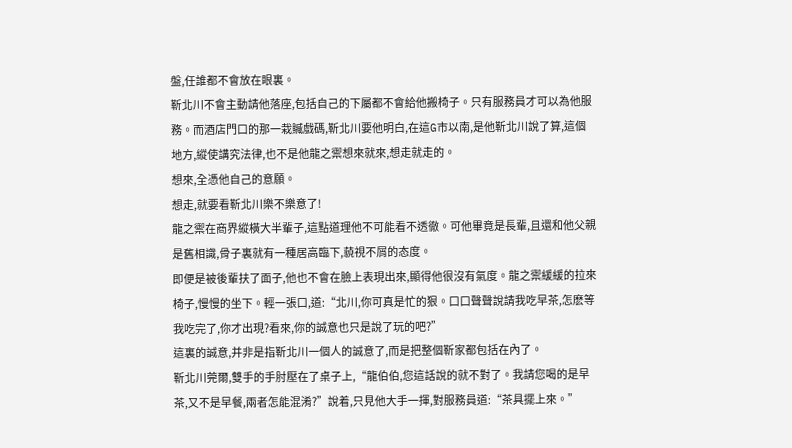盤,任誰都不會放在眼裏。
靳北川不會主動請他落座,包括自己的下屬都不會給他搬椅子。只有服務員才可以為他服務。而酒店門口的那一栽贓戲碼,靳北川要他明白,在這G市以南,是他靳北川說了算,這個地方,縱使講究法律,也不是他龍之禦想來就來,想走就走的。
想來,全憑他自己的意願。
想走,就要看靳北川樂不樂意了!
龍之禦在商界縱橫大半輩子,這點道理他不可能看不透徹。可他畢竟是長輩,且還和他父親是舊相識,骨子裏就有一種居高臨下,藐視不屑的态度。
即便是被後輩扶了面子,他也不會在臉上表現出來,顯得他很沒有氣度。龍之禦緩緩的拉來椅子,慢慢的坐下。輕一張口,道:“北川,你可真是忙的狠。口口聲聲說請我吃早茶,怎麽等我吃完了,你才出現?看來,你的誠意也只是說了玩的吧?”
這裏的誠意,并非是指靳北川一個人的誠意了,而是把整個靳家都包括在內了。
靳北川莞爾,雙手的手肘壓在了桌子上,“龍伯伯,您這話說的就不對了。我請您喝的是早茶,又不是早餐,兩者怎能混淆?”說着,只見他大手一揮,對服務員道:“茶具擺上來。”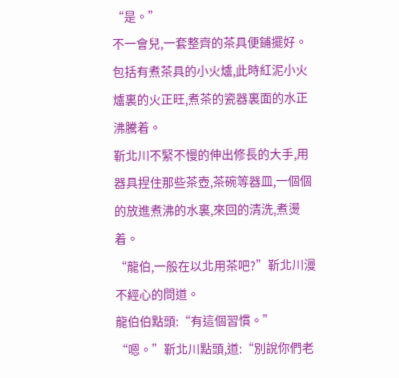“是。”
不一會兒,一套整齊的茶具便鋪擺好。包括有煮茶具的小火爐,此時紅泥小火爐裏的火正旺,煮茶的瓷器裏面的水正沸騰着。
靳北川不緊不慢的伸出修長的大手,用器具捏住那些茶壺,茶碗等器皿,一個個的放進煮沸的水裏,來回的清洗,煮燙着。
“龍伯,一般在以北用茶吧?”靳北川漫不經心的問道。
龍伯伯點頭:“有這個習慣。”
“嗯。”靳北川點頭,道:“別說你們老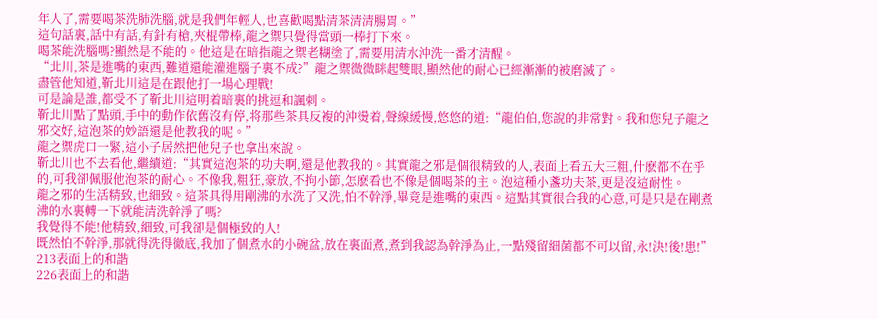年人了,需要喝茶洗肺洗腦,就是我們年輕人,也喜歡喝點清茶清清腸胃。”
這句話裏,話中有話,有針有槍,夾棍帶棒,龍之禦只覺得當頭一棒打下來。
喝茶能洗腦嗎?顯然是不能的。他這是在暗指龍之禦老糊塗了,需要用清水沖洗一番才清醒。
“北川,茶是進嘴的東西,難道還能灌進腦子裏不成?”龍之禦微微眯起雙眼,顯然他的耐心已經漸漸的被磨滅了。
盡管他知道,靳北川這是在跟他打一場心理戰!
可是論是誰,都受不了靳北川這明着暗裏的挑逗和諷刺。
靳北川點了點頭,手中的動作依舊沒有停,将那些茶具反複的沖燙着,聲線緩慢,悠悠的道:“龍伯伯,您說的非常對。我和您兒子龍之邪交好,這泡茶的妙語還是他教我的呢。”
龍之禦虎口一緊,這小子居然把他兒子也拿出來說。
靳北川也不去看他,繼續道:“其實這泡茶的功夫啊,還是他教我的。其實龍之邪是個很精致的人,表面上看五大三粗,什麽都不在乎的,可我卻佩服他泡茶的耐心。不像我,粗狂,豪放,不拘小節,怎麽看也不像是個喝茶的主。泡這種小盞功夫茶,更是沒這耐性。
龍之邪的生活精致,也細致。這茶具得用剛沸的水洗了又洗,怕不幹淨,畢竟是進嘴的東西。這點其實很合我的心意,可是只是在剛煮沸的水裏轉一下就能清洗幹淨了嗎?
我覺得不能!他精致,細致,可我卻是個極致的人!
既然怕不幹淨,那就得洗得徹底,我加了個煮水的小碗盆,放在裏面煮,煮到我認為幹淨為止,一點殘留細菌都不可以留,永!決!後!患!”
213表面上的和諧
226表面上的和諧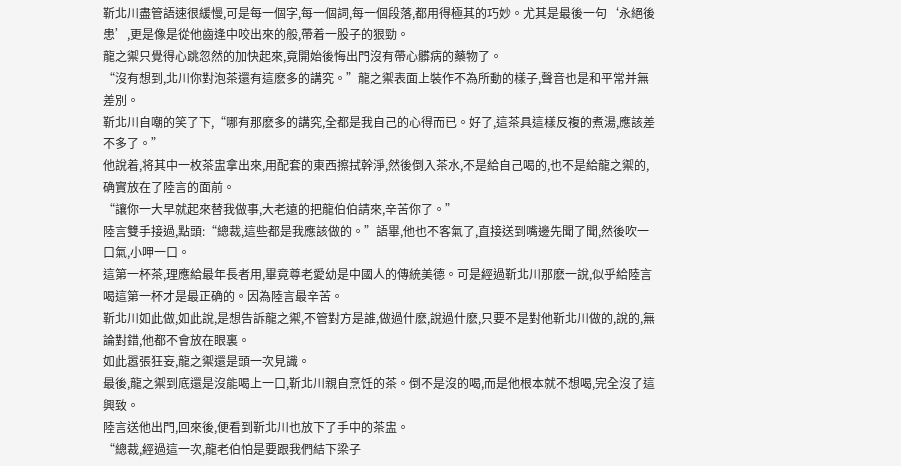靳北川盡管語速很緩慢,可是每一個字,每一個詞,每一個段落,都用得極其的巧妙。尤其是最後一句‘永絕後患’,更是像是從他齒逢中咬出來的般,帶着一股子的狠勁。
龍之禦只覺得心跳忽然的加快起來,竟開始後悔出門沒有帶心髒病的藥物了。
“沒有想到,北川你對泡茶還有這麽多的講究。”龍之禦表面上裝作不為所動的樣子,聲音也是和平常并無差別。
靳北川自嘲的笑了下,“哪有那麽多的講究,全都是我自己的心得而已。好了,這茶具這樣反複的煮湯,應該差不多了。”
他說着,将其中一枚茶盅拿出來,用配套的東西擦拭幹淨,然後倒入茶水,不是給自己喝的,也不是給龍之禦的,确實放在了陸言的面前。
“讓你一大早就起來替我做事,大老遠的把龍伯伯請來,辛苦你了。”
陸言雙手接過,點頭:“總裁,這些都是我應該做的。”語畢,他也不客氣了,直接送到嘴邊先聞了聞,然後吹一口氣,小呷一口。
這第一杯茶,理應給最年長者用,畢竟尊老愛幼是中國人的傳統美德。可是經過靳北川那麽一說,似乎給陸言喝這第一杯才是最正确的。因為陸言最辛苦。
靳北川如此做,如此說,是想告訴龍之禦,不管對方是誰,做過什麽,說過什麽,只要不是對他靳北川做的,說的,無論對錯,他都不會放在眼裏。
如此嚣張狂妄,龍之禦還是頭一次見識。
最後,龍之禦到底還是沒能喝上一口,靳北川親自烹饪的茶。倒不是沒的喝,而是他根本就不想喝,完全沒了這興致。
陸言送他出門,回來後,便看到靳北川也放下了手中的茶盅。
“總裁,經過這一次,龍老伯怕是要跟我們結下梁子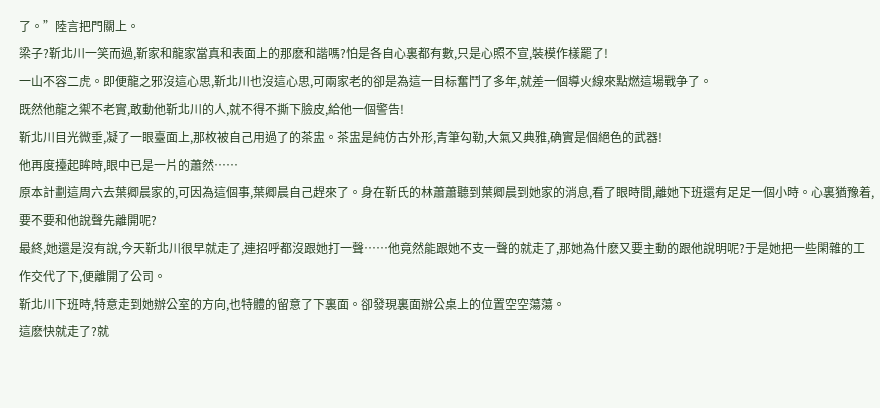了。”陸言把門關上。
梁子?靳北川一笑而過,靳家和龍家當真和表面上的那麽和諧嗎?怕是各自心裏都有數,只是心照不宣,裝模作樣罷了!
一山不容二虎。即便龍之邪沒這心思,靳北川也沒這心思,可兩家老的卻是為這一目标奮鬥了多年,就差一個導火線來點燃這場戰争了。
既然他龍之禦不老實,敢動他靳北川的人,就不得不撕下臉皮,給他一個警告!
靳北川目光微垂,凝了一眼臺面上,那枚被自己用過了的茶盅。茶盅是純仿古外形,青筆勾勒,大氣又典雅,确實是個絕色的武器!
他再度擡起眸時,眼中已是一片的蕭然……
原本計劃這周六去葉卿晨家的,可因為這個事,葉卿晨自己趕來了。身在靳氏的林蕭蕭聽到葉卿晨到她家的消息,看了眼時間,離她下班還有足足一個小時。心裏猶豫着,要不要和他說聲先離開呢?
最終,她還是沒有說,今天靳北川很早就走了,連招呼都沒跟她打一聲……他竟然能跟她不支一聲的就走了,那她為什麽又要主動的跟他說明呢?于是她把一些閑雜的工作交代了下,便離開了公司。
靳北川下班時,特意走到她辦公室的方向,也特體的留意了下裏面。卻發現裏面辦公桌上的位置空空蕩蕩。
這麽快就走了?就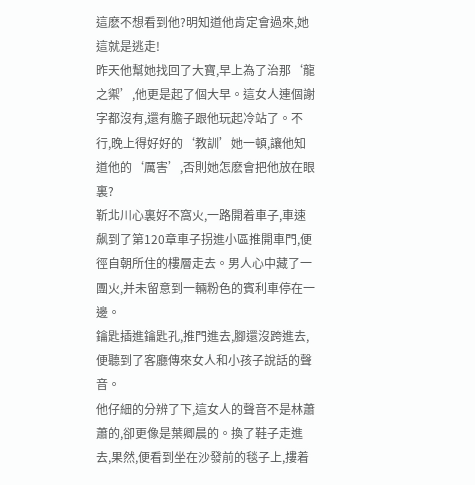這麽不想看到他?明知道他肯定會過來,她這就是逃走!
昨天他幫她找回了大寶,早上為了治那‘龍之禦’,他更是起了個大早。這女人連個謝字都沒有,還有膽子跟他玩起冷站了。不行,晚上得好好的‘教訓’她一頓,讓他知道他的‘厲害’,否則她怎麽會把他放在眼裏?
靳北川心裏好不窩火,一路開着車子,車速飙到了第120章車子拐進小區推開車門,便徑自朝所住的樓層走去。男人心中藏了一團火,并未留意到一輛粉色的賓利車停在一邊。
鑰匙插進鑰匙孔,推門進去,腳還沒跨進去,便聽到了客廳傳來女人和小孩子說話的聲音。
他仔細的分辨了下,這女人的聲音不是林蕭蕭的,卻更像是葉卿晨的。換了鞋子走進去,果然,便看到坐在沙發前的毯子上,摟着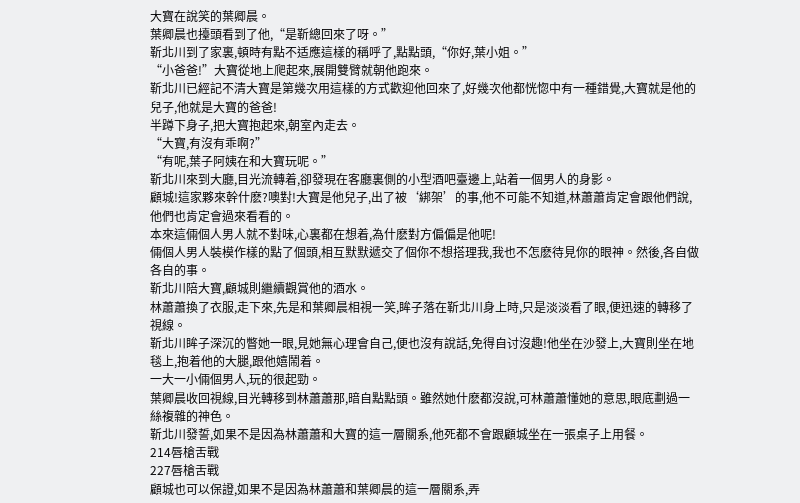大寶在說笑的葉卿晨。
葉卿晨也擡頭看到了他,“是靳總回來了呀。”
靳北川到了家裏,頓時有點不适應這樣的稱呼了,點點頭,“你好,葉小姐。”
“小爸爸!”大寶從地上爬起來,展開雙臂就朝他跑來。
靳北川已經記不清大寶是第幾次用這樣的方式歡迎他回來了,好幾次他都恍惚中有一種錯覺,大寶就是他的兒子,他就是大寶的爸爸!
半蹲下身子,把大寶抱起來,朝室內走去。
“大寶,有沒有乖啊?”
“有呢,葉子阿姨在和大寶玩呢。”
靳北川來到大廳,目光流轉着,卻發現在客廳裏側的小型酒吧臺邊上,站着一個男人的身影。
顧城!這家夥來幹什麽?噢對!大寶是他兒子,出了被‘綁架’的事,他不可能不知道,林蕭蕭肯定會跟他們說,他們也肯定會過來看看的。
本來這倆個人男人就不對味,心裏都在想着,為什麽對方偏偏是他呢!
倆個人男人裝模作樣的點了個頭,相互默默遞交了個你不想搭理我,我也不怎麽待見你的眼神。然後,各自做各自的事。
靳北川陪大寶,顧城則繼續觀賞他的酒水。
林蕭蕭換了衣服,走下來,先是和葉卿晨相視一笑,眸子落在靳北川身上時,只是淡淡看了眼,便迅速的轉移了視線。
靳北川眸子深沉的瞥她一眼,見她無心理會自己,便也沒有說話,免得自讨沒趣!他坐在沙發上,大寶則坐在地毯上,抱着他的大腿,跟他嬉鬧着。
一大一小倆個男人,玩的很起勁。
葉卿晨收回視線,目光轉移到林蕭蕭那,暗自點點頭。雖然她什麽都沒說,可林蕭蕭懂她的意思,眼底劃過一絲複雜的神色。
靳北川發誓,如果不是因為林蕭蕭和大寶的這一層關系,他死都不會跟顧城坐在一張桌子上用餐。
214唇槍舌戰
227唇槍舌戰
顧城也可以保證,如果不是因為林蕭蕭和葉卿晨的這一層關系,弄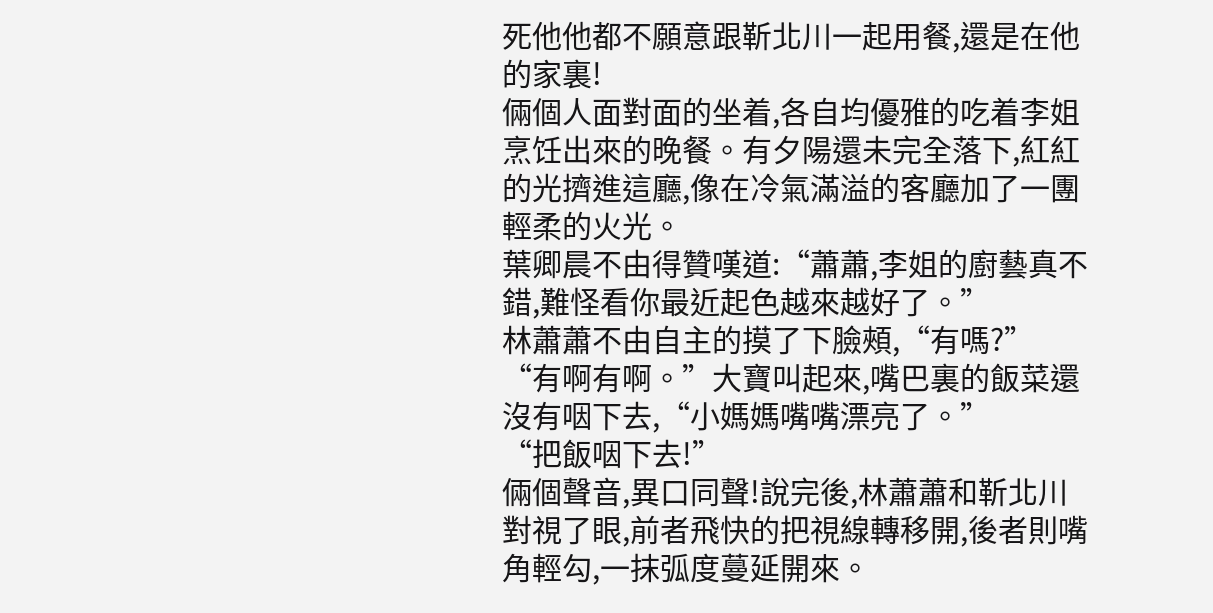死他他都不願意跟靳北川一起用餐,還是在他的家裏!
倆個人面對面的坐着,各自均優雅的吃着李姐烹饪出來的晚餐。有夕陽還未完全落下,紅紅的光擠進這廳,像在冷氣滿溢的客廳加了一團輕柔的火光。
葉卿晨不由得贊嘆道:“蕭蕭,李姐的廚藝真不錯,難怪看你最近起色越來越好了。”
林蕭蕭不由自主的摸了下臉頰,“有嗎?”
“有啊有啊。”大寶叫起來,嘴巴裏的飯菜還沒有咽下去,“小媽媽嘴嘴漂亮了。”
“把飯咽下去!”
倆個聲音,異口同聲!說完後,林蕭蕭和靳北川對視了眼,前者飛快的把視線轉移開,後者則嘴角輕勾,一抹弧度蔓延開來。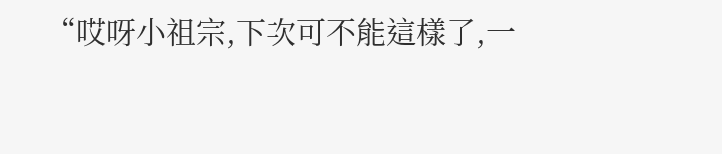“哎呀小祖宗,下次可不能這樣了,一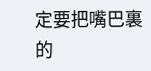定要把嘴巴裏的